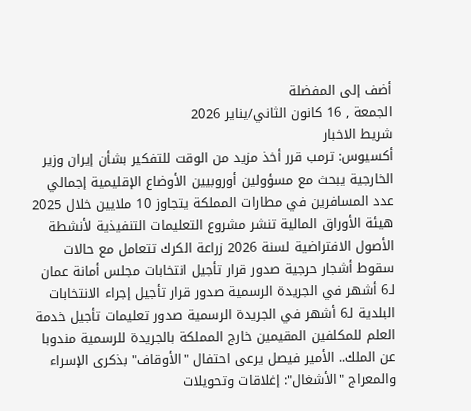أضف إلى المفضلة
الجمعة , 16 كانون الثاني/يناير 2026
شريط الاخبار
أكسيوس: ترمب قرر أخذ مزيد من الوقت للتفكير بشأن إيران وزير الخارجية يبحث مع مسؤولين أوروبيين الأوضاع الإقليمية إجمالي عدد المسافرين في مطارات المملكة يتجاوز 10 ملايين خلال 2025 هيئة الأوراق المالية تنشر مشروع التعليمات التنفيذية لأنشطة الأصول الافتراضية لسنة 2026 زراعة الكرك تتعامل مع حالات سقوط أشجار حرجية صدور قرار تأجيل انتخابات مجلس أمانة عمان لـ6 أشهر في الجريدة الرسمية صدور قرار تأجيل إجراء الانتخابات البلدية لـ6 أشهر في الجريدة الرسمية صدور تعليمات تأجيل خدمة العلم للمكلفين المقيمين خارج المملكة بالجريدة للرسمية مندوبا عن الملك.. الأمير فيصل يرعى احتفال "الأوقاف" بذكرى الإسراء والمعراج "الأشغال": إغلاقات وتحويلات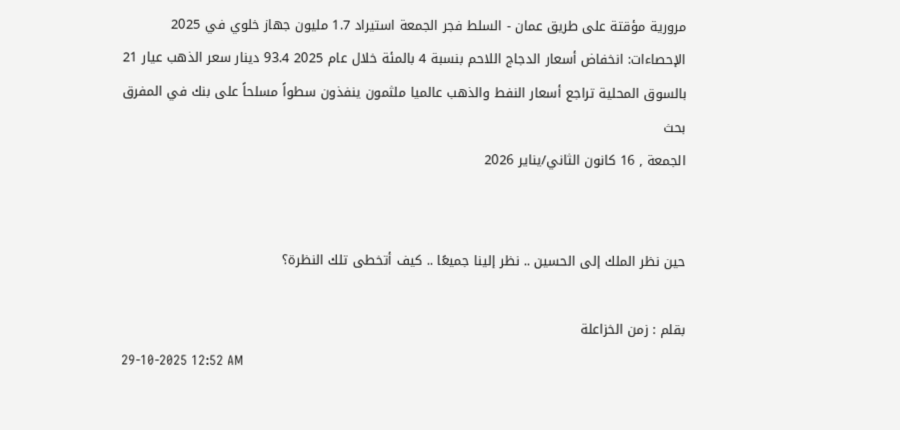مرورية مؤقتة على طريق عمان - السلط فجر الجمعة استيراد 1.7 مليون جهاز خلوي في 2025 الإحصاءات: انخفاض أسعار الدجاج اللاحم بنسبة 4 بالمئة خلال عام 2025 93.4 دينار سعر الذهب عيار 21 بالسوق المحلية تراجع أسعار النفط والذهب عالميا ملثمون ينفذون سطواً مسلحاً على بنك في المفرق
بحث
الجمعة , 16 كانون الثاني/يناير 2026


حين نظر الملك إلى الحسين .. نظر إلينا جميعًا .. كيف أتخطى تلك النظرة؟

بقلم : زمن الخزاعلة
29-10-2025 12:52 AM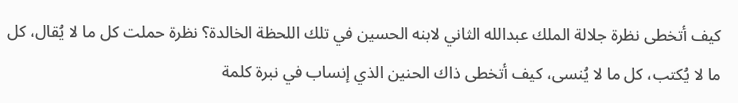كيف أتخطى نظرة جلالة الملك عبدالله الثاني لابنه الحسين في تلك اللحظة الخالدة؟ نظرة حملت كل ما لا يُقال، كل ما لا يُكتب، كل ما لا يُنسى، كيف أتخطى ذاك الحنين الذي إنساب في نبرة كلمة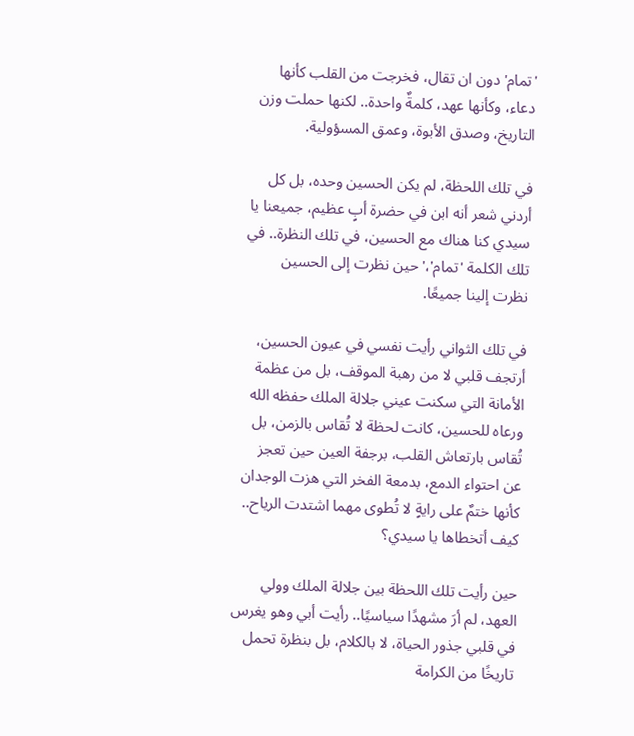'تمام' دون ان تقال، فخرجت من القلب كأنها دعاء، وكأنها عهد، كلمةٌ واحدة.. لكنها حملت وزن التاريخ، وصدق الأبوة، وعمق المسؤولية.

في تلك اللحظة، لم يكن الحسين وحده، بل كل أردني شعر أنه ابن في حضرة أبٍ عظيم، جميعنا يا سيدي كنا هناك مع الحسين، في تلك النظرة.. في تلك الكلمة 'تمام'،'حين نظرت إلى الحسين نظرت إلينا جميعًا.

في تلك الثواني رأيت نفسي في عيون الحسين، أرتجف قلبي لا من رهبة الموقف، بل من عظمة الأمانة التي سكنت عيني جلالة الملك حفظه الله ورعاه للحسين، كانت لحظة لا تُقاس بالزمن، بل تُقاس بارتعاش القلب، برجفة العين حين تعجز عن احتواء الدمع، بدمعة الفخر التي هزت الوجدان كأنها ختمٌ على رايةٍ لا تُطوى مهما اشتدت الرياح.. كيف أتخطاها يا سيدي؟

حين رأيت تلك اللحظة بين جلالة الملك وولي العهد، لم أرَ مشهدًا سياسيًا.. رأيت أبي وهو يغرس في قلبي جذور الحياة، لا بالكلام، بل بنظرة تحمل تاريخًا من الكرامة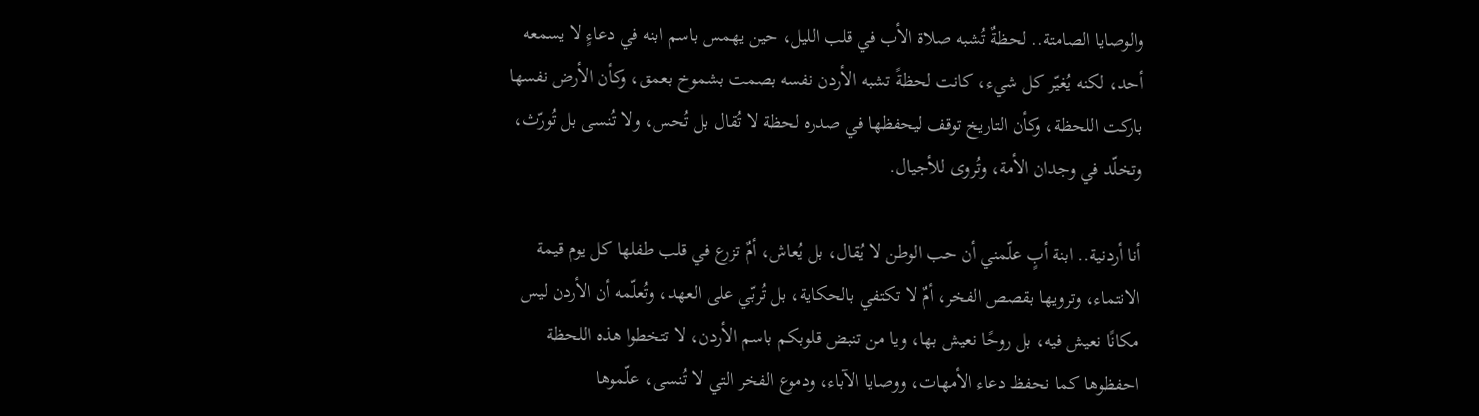والوصايا الصامتة.. لحظةٌ تُشبه صلاة الأب في قلب الليل، حين يهمس باسم ابنه في دعاءٍ لا يسمعه أحد، لكنه يُغيّر كل شيء، كانت لحظةً تشبه الأردن نفسه بصمت بشموخ بعمق، وكأن الأرض نفسها باركت اللحظة، وكأن التاريخ توقف ليحفظها في صدره لحظة لا تُقال بل تُحس، ولا تُنسى بل تُورّث، وتخلّد في وجدان الأمة، وتُروى للأجيال.

أنا أردنية.. ابنة أبٍ علّمني أن حب الوطن لا يُقال، بل يُعاش، أمٌ تزرع في قلب طفلها كل يوم قيمة الانتماء، وترويها بقصص الفخر، أمٌ لا تكتفي بالحكاية، بل تُربّي على العهد، وتُعلّمه أن الأردن ليس مكانًا نعيش فيه، بل روحًا نعيش بها، ويا من تنبض قلوبكم باسم الأردن، لا تتخطوا هذه اللحظة احفظوها كما نحفظ دعاء الأمهات، ووصايا الآباء، ودموع الفخر التي لا تُنسى، علّموها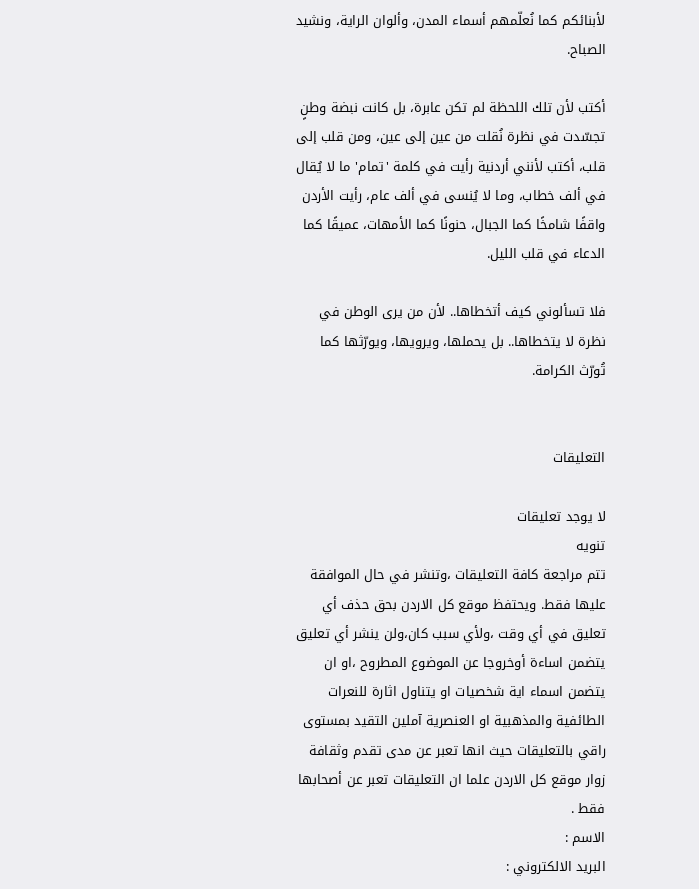لأبنائكم كما نُعلّمهم أسماء المدن، وألوان الراية، ونشيد الصباح.

أكتب لأن تلك اللحظة لم تكن عابرة، بل كانت نبضة وطنٍ تجسّدت في نظرة نُقلت من عين إلى عين، ومن قلب إلى قلب، أكتب لأنني أردنية رأيت في كلمة 'تمام' ما لا يُقال في ألف خطاب، وما لا يُنسى في ألف عام، رأيت الأردن واقفًا شامخًا كما الجبال، حنونًا كما الأمهات، عميقًا كما الدعاء في قلب الليل.

فلا تسألوني كيف أتخطاها.. لأن من يرى الوطن في نظرة لا يتخطاها.. بل يحملها، ويرويها، ويورّثها كما تُورّث الكرامة.


التعليقات

لا يوجد تعليقات
تنويه
تتم مراجعة كافة التعليقات ،وتنشر في حال الموافقة عليها فقط. ويحتفظ موقع كل الاردن بحق حذف أي تعليق في أي وقت ،ولأي سبب كان،ولن ينشر أي تعليق يتضمن اساءة أوخروجا عن الموضوع المطروح ،او ان يتضمن اسماء اية شخصيات او يتناول اثارة للنعرات الطائفية والمذهبية او العنصرية آملين التقيد بمستوى راقي بالتعليقات حيث انها تعبر عن مدى تقدم وثقافة زوار موقع كل الاردن علما ان التعليقات تعبر عن أصحابها فقط .
الاسم :
البريد الالكتروني :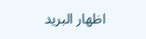اظهار البريد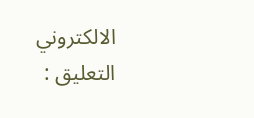الالكتروني
التعليق :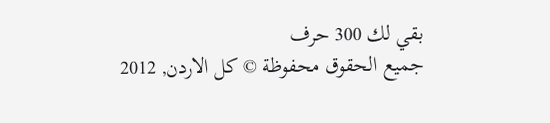بقي لك 300 حرف
جميع الحقوق محفوظة © كل الاردن, 2012